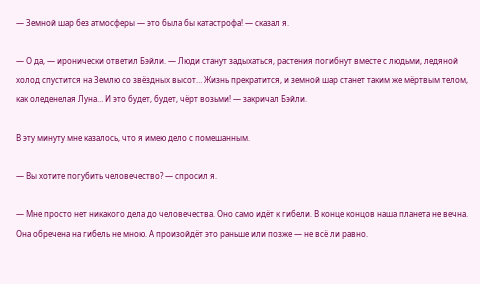— Земной шар без атмосферы — это была бы катастрофа! — сказал я.

— О да, — иронически ответил Бэйли. — Люди станут задыхаться, растения погибнут вместе с людьми, ледяной холод спустится на Землю со звёздных высот… Жизнь прекратится, и земной шар станет таким же мёртвым телом, как оледенелая Луна… И это будет, будет, чёрт возьми! — закричал Бэйли.

В эту минуту мне казалось, что я имею дело с помешанным.

— Вы хотите погубить человечество? — спросил я.

— Мне просто нет никакого дела до человечества. Оно само идёт к гибели. В конце концов наша планета не вечна. Она обречена на гибель не мною. А произойдёт это раньше или позже — не всё ли равно.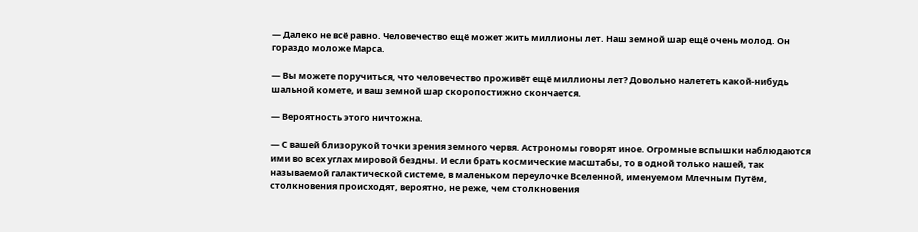— Далеко не всё равно. Человечество ещё может жить миллионы лет. Наш земной шар ещё очень молод. Он гораздо моложе Марса.

— Вы можете поручиться, что человечество проживёт ещё миллионы лет? Довольно налететь какой-нибудь шальной комете, и ваш земной шар скоропостижно скончается.

— Вероятность этого ничтожна.

— С вашей близорукой точки зрения земного червя. Астрономы говорят иное. Огромные вспышки наблюдаются ими во всех углах мировой бездны. И если брать космические масштабы, то в одной только нашей, так называемой галактической системе, в маленьком переулочке Вселенной, именуемом Млечным Путём, столкновения происходят, вероятно, не реже, чем столкновения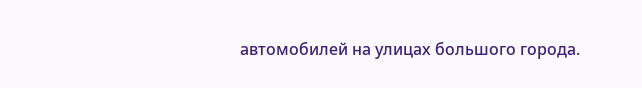автомобилей на улицах большого города.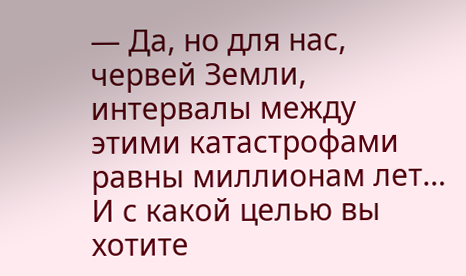— Да, но для нас, червей Земли, интервалы между этими катастрофами равны миллионам лет… И с какой целью вы хотите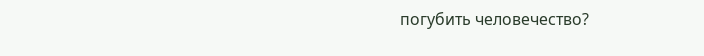погубить человечество?